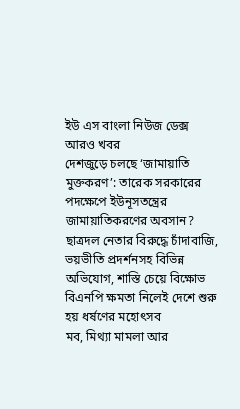ইউ এস বাংলা নিউজ ডেক্স
আরও খবর
দেশজুড়ে চলছে ‘জামায়াতি মুক্তকরণ’: তারেক সরকারের পদক্ষেপে ইউনূসতন্ত্রের জামায়াতিকরণের অবসান?
ছাত্রদল নেতার বিরুদ্ধে চাঁদাবাজি, ভয়ভীতি প্রদর্শনসহ বিভিন্ন অভিযোগ, শাস্তি চেয়ে বিক্ষোভ
বিএনপি ক্ষমতা নিলেই দেশে শুরু হয় ধর্ষণের মহোৎসব
মব, মিথ্যা মামলা আর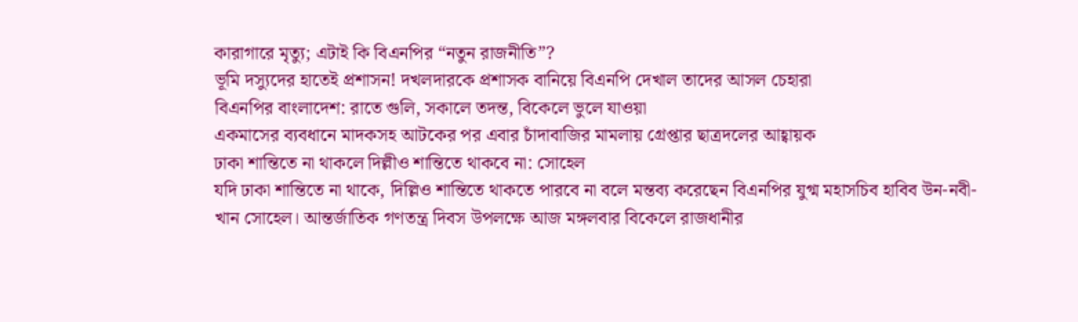কারাগারে মৃত্যু; এটাই কি বিএনপির “নতুন রাজনীতি”?
ভূমি দস্যুদের হাতেই প্রশাসন! দখলদারকে প্রশাসক বানিয়ে বিএনপি দেখাল তাদের আসল চেহারা
বিএনপির বাংলাদেশ: রাতে গুলি, সকালে তদন্ত, বিকেলে ভুলে যাওয়া
একমাসের ব্যবধানে মাদকসহ আটকের পর এবার চাঁদাবাজির মামলায় গ্রেপ্তার ছাত্রদলের আহ্বায়ক
ঢাকা শান্তিতে না থাকলে দিল্লীও শান্তিতে থাকবে না: সোহেল
যদি ঢাকা শান্তিতে না থাকে, দিল্লিও শান্তিতে থাকতে পারবে না বলে মন্তব্য করেছেন বিএনপির যুগ্ম মহাসচিব হাবিব উন-নবী-খান সোহেল। আন্তর্জাতিক গণতন্ত্র দিবস উপলক্ষে আজ মঙ্গলবার বিকেলে রাজধানীর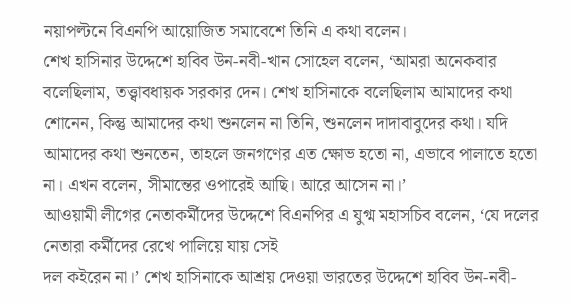নয়াপল্টনে বিএনপি আয়োজিত সমাবেশে তিনি এ কথা বলেন।
শেখ হাসিনার উদ্দেশে হাবিব উন-নবী-খান সোহেল বলেন, ‘আমরা অনেকবার বলেছিলাম, তত্ত্বাবধায়ক সরকার দেন। শেখ হাসিনাকে বলেছিলাম আমাদের কথা শোনেন, কিন্তু আমাদের কথা শুনলেন না তিনি, শুনলেন দাদাবাবুদের কথা। যদি আমাদের কথা শুনতেন, তাহলে জনগণের এত ক্ষোভ হতো না, এভাবে পালাতে হতো না। এখন বলেন, সীমান্তের ওপারেই আছি। আরে আসেন না।’
আওয়ামী লীগের নেতাকর্মীদের উদ্দেশে বিএনপির এ যুগ্ম মহাসচিব বলেন, ‘যে দলের নেতারা কর্মীদের রেখে পালিয়ে যায় সেই
দল কইরেন না।’ শেখ হাসিনাকে আশ্রয় দেওয়া ভারতের উদ্দেশে হাবিব উন-নবী-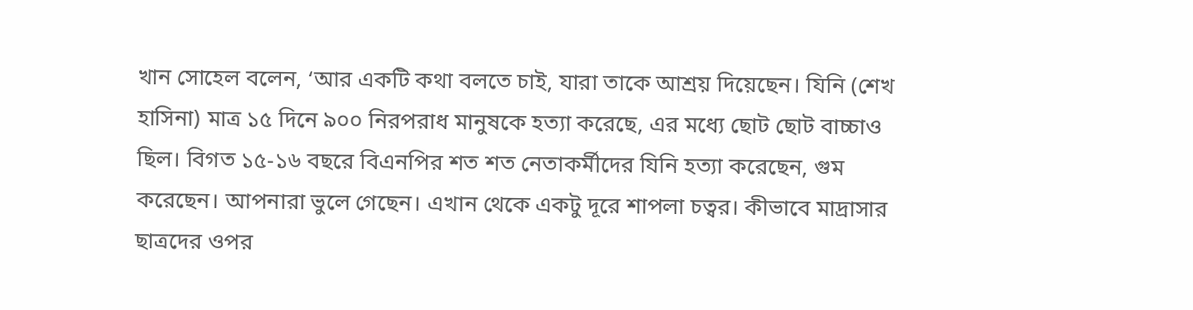খান সোহেল বলেন, ‘আর একটি কথা বলতে চাই, যারা তাকে আশ্রয় দিয়েছেন। যিনি (শেখ হাসিনা) মাত্র ১৫ দিনে ৯০০ নিরপরাধ মানুষকে হত্যা করেছে, এর মধ্যে ছোট ছোট বাচ্চাও ছিল। বিগত ১৫-১৬ বছরে বিএনপির শত শত নেতাকর্মীদের যিনি হত্যা করেছেন, গুম করেছেন। আপনারা ভুলে গেছেন। এখান থেকে একটু দূরে শাপলা চত্বর। কীভাবে মাদ্রাসার ছাত্রদের ওপর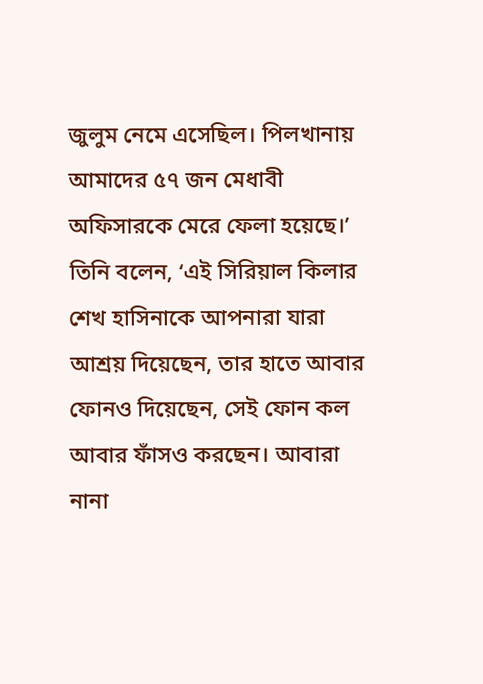জুলুম নেমে এসেছিল। পিলখানায় আমাদের ৫৭ জন মেধাবী অফিসারকে মেরে ফেলা হয়েছে।’ তিনি বলেন, ‘এই সিরিয়াল কিলার শেখ হাসিনাকে আপনারা যারা আশ্রয় দিয়েছেন, তার হাতে আবার ফোনও দিয়েছেন, সেই ফোন কল আবার ফাঁসও করছেন। আবারা নানা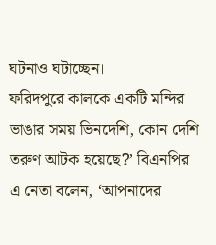ঘটনাও ঘটাচ্ছেন।
ফরিদপুরে কালকে একটি মন্দির ভাঙার সময় ভিনদেশি, কোন দেশি তরুণ আটক হয়েছে?’ বিএনপির এ নেতা বলেন, ‘আপনাদের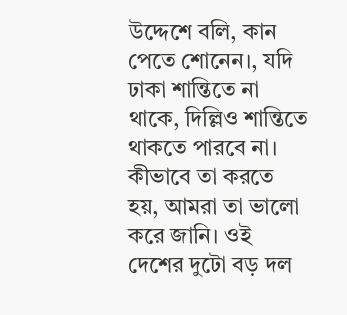উদ্দেশে বলি, কান পেতে শোনেন।, যদি ঢাকা শান্তিতে না থাকে, দিল্লিও শান্তিতে থাকতে পারবে না। কীভাবে তা করতে হয়, আমরা তা ভালো করে জানি। ওই দেশের দুটো বড় দল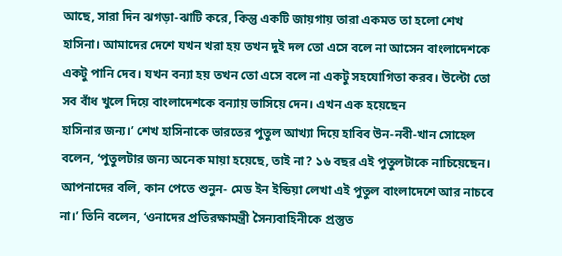আছে, সারা দিন ঝগড়া-ঝাটি করে, কিন্তু একটি জায়গায় তারা একমত তা হলো শেখ হাসিনা। আমাদের দেশে যখন খরা হয় তখন দুই দল তো এসে বলে না আসেন বাংলাদেশকে একটু পানি দেব। যখন বন্যা হয় তখন তো এসে বলে না একটু সহযোগিতা করব। উল্টো তো সব বাঁধ খুলে দিয়ে বাংলাদেশকে বন্যায় ভাসিয়ে দেন। এখন এক হয়েছেন
হাসিনার জন্য।’ শেখ হাসিনাকে ভারতের পুতুল আখ্যা দিয়ে হাবিব উন-নবী-খান সোহেল বলেন, ‘পুতুলটার জন্য অনেক মায়া হয়েছে, তাই না? ১৬ বছর এই পুতুলটাকে নাচিয়েছেন। আপনাদের বলি, কান পেতে শুনুন- মেড ইন ইন্ডিয়া লেখা এই পুতুল বাংলাদেশে আর নাচবে না।’ তিনি বলেন, ‘ওনাদের প্রতিরক্ষামন্ত্রী সৈন্যবাহিনীকে প্রস্তুত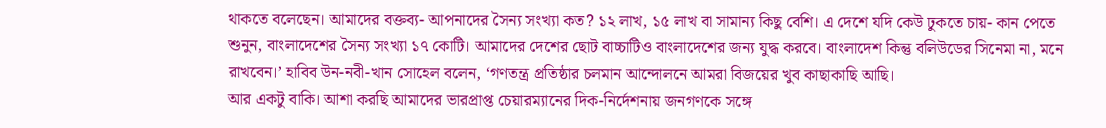থাকতে বলেছেন। আমাদের বক্তব্য- আপনাদের সৈন্য সংখ্যা কত? ১২ লাখ, ১৫ লাখ বা সামান্য কিছু বেশি। এ দেশে যদি কেউ ঢুকতে চায়- কান পেতে শুনুন, বাংলাদেশের সৈন্য সংখ্যা ১৭ কোটি। আমাদের দেশের ছোট বাচ্চাটিও বাংলাদেশের জন্য যুদ্ধ করবে। বাংলাদেশ কিন্তু বলিউডের সিনেমা না, মনে রাখবেন।’ হাবিব উন-নবী-খান সোহেল বলেন, ‘গণতন্ত্র প্রতিষ্ঠার চলমান আন্দোলনে আমরা বিজয়ের খুব কাছাকাছি আছি।
আর একটু বাকি। আশা করছি আমাদের ভারপ্রাপ্ত চেয়ারম্যানের দিক-নির্দেশনায় জনগণকে সঙ্গে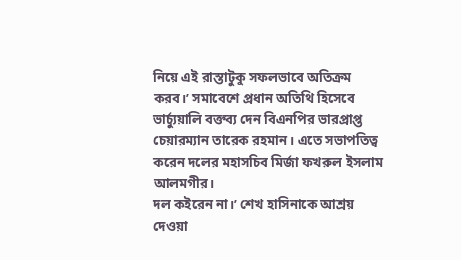নিয়ে এই রাস্তাটুকু সফলভাবে অতিক্রম করব।’ সমাবেশে প্রধান অতিথি হিসেবে ভার্চ্যুয়ালি বক্তব্য দেন বিএনপির ভারপ্রাপ্ত চেয়ারম্যান তারেক রহমান। এতে সভাপতিত্ব করেন দলের মহাসচিব মির্জা ফখরুল ইসলাম আলমগীর।
দল কইরেন না।’ শেখ হাসিনাকে আশ্রয় দেওয়া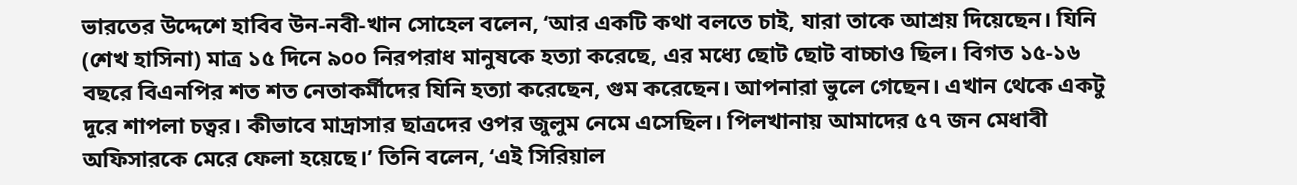ভারতের উদ্দেশে হাবিব উন-নবী-খান সোহেল বলেন, ‘আর একটি কথা বলতে চাই, যারা তাকে আশ্রয় দিয়েছেন। যিনি (শেখ হাসিনা) মাত্র ১৫ দিনে ৯০০ নিরপরাধ মানুষকে হত্যা করেছে, এর মধ্যে ছোট ছোট বাচ্চাও ছিল। বিগত ১৫-১৬ বছরে বিএনপির শত শত নেতাকর্মীদের যিনি হত্যা করেছেন, গুম করেছেন। আপনারা ভুলে গেছেন। এখান থেকে একটু দূরে শাপলা চত্বর। কীভাবে মাদ্রাসার ছাত্রদের ওপর জুলুম নেমে এসেছিল। পিলখানায় আমাদের ৫৭ জন মেধাবী অফিসারকে মেরে ফেলা হয়েছে।’ তিনি বলেন, ‘এই সিরিয়াল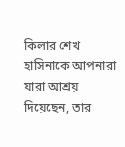কিলার শেখ হাসিনাকে আপনারা যারা আশ্রয় দিয়েছেন, তার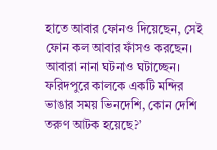হাতে আবার ফোনও দিয়েছেন, সেই ফোন কল আবার ফাঁসও করছেন। আবারা নানা ঘটনাও ঘটাচ্ছেন।
ফরিদপুরে কালকে একটি মন্দির ভাঙার সময় ভিনদেশি, কোন দেশি তরুণ আটক হয়েছে?’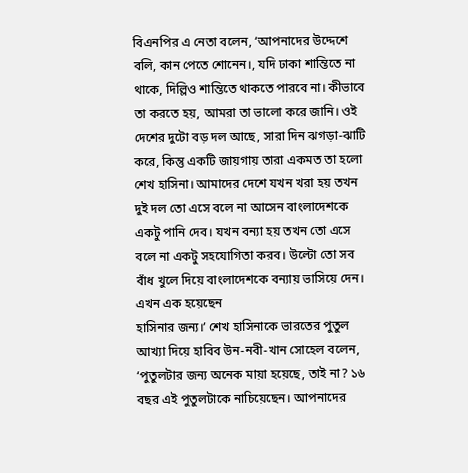বিএনপির এ নেতা বলেন, ‘আপনাদের উদ্দেশে বলি, কান পেতে শোনেন।, যদি ঢাকা শান্তিতে না থাকে, দিল্লিও শান্তিতে থাকতে পারবে না। কীভাবে তা করতে হয়, আমরা তা ভালো করে জানি। ওই দেশের দুটো বড় দল আছে, সারা দিন ঝগড়া-ঝাটি করে, কিন্তু একটি জায়গায় তারা একমত তা হলো শেখ হাসিনা। আমাদের দেশে যখন খরা হয় তখন দুই দল তো এসে বলে না আসেন বাংলাদেশকে একটু পানি দেব। যখন বন্যা হয় তখন তো এসে বলে না একটু সহযোগিতা করব। উল্টো তো সব বাঁধ খুলে দিয়ে বাংলাদেশকে বন্যায় ভাসিয়ে দেন। এখন এক হয়েছেন
হাসিনার জন্য।’ শেখ হাসিনাকে ভারতের পুতুল আখ্যা দিয়ে হাবিব উন-নবী-খান সোহেল বলেন, ‘পুতুলটার জন্য অনেক মায়া হয়েছে, তাই না? ১৬ বছর এই পুতুলটাকে নাচিয়েছেন। আপনাদের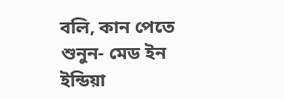বলি, কান পেতে শুনুন- মেড ইন ইন্ডিয়া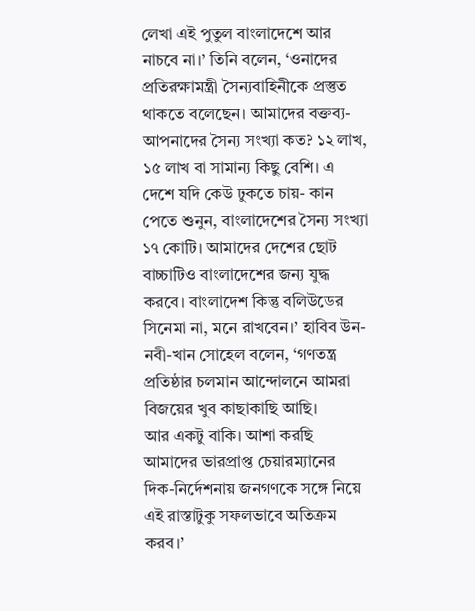লেখা এই পুতুল বাংলাদেশে আর নাচবে না।’ তিনি বলেন, ‘ওনাদের প্রতিরক্ষামন্ত্রী সৈন্যবাহিনীকে প্রস্তুত থাকতে বলেছেন। আমাদের বক্তব্য- আপনাদের সৈন্য সংখ্যা কত? ১২ লাখ, ১৫ লাখ বা সামান্য কিছু বেশি। এ দেশে যদি কেউ ঢুকতে চায়- কান পেতে শুনুন, বাংলাদেশের সৈন্য সংখ্যা ১৭ কোটি। আমাদের দেশের ছোট বাচ্চাটিও বাংলাদেশের জন্য যুদ্ধ করবে। বাংলাদেশ কিন্তু বলিউডের সিনেমা না, মনে রাখবেন।’ হাবিব উন-নবী-খান সোহেল বলেন, ‘গণতন্ত্র প্রতিষ্ঠার চলমান আন্দোলনে আমরা বিজয়ের খুব কাছাকাছি আছি।
আর একটু বাকি। আশা করছি আমাদের ভারপ্রাপ্ত চেয়ারম্যানের দিক-নির্দেশনায় জনগণকে সঙ্গে নিয়ে এই রাস্তাটুকু সফলভাবে অতিক্রম করব।’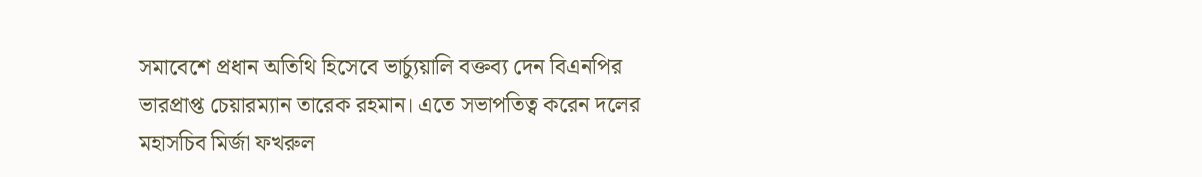সমাবেশে প্রধান অতিথি হিসেবে ভার্চ্যুয়ালি বক্তব্য দেন বিএনপির ভারপ্রাপ্ত চেয়ারম্যান তারেক রহমান। এতে সভাপতিত্ব করেন দলের মহাসচিব মির্জা ফখরুল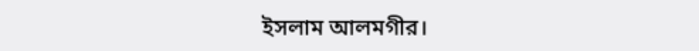ইসলাম আলমগীর।